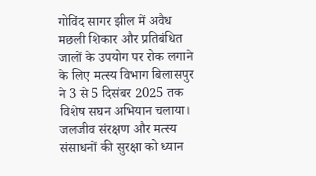गोविंद सागर झील में अवैध मछली शिकार और प्रतिबंधित जालों के उपयोग पर रोक लगाने के लिए मत्स्य विभाग बिलासपुर ने 3 से 5 दिसंबर 2025 तक विशेष सघन अभियान चलाया। जलजीव संरक्षण और मत्स्य संसाधनों की सुरक्षा को ध्यान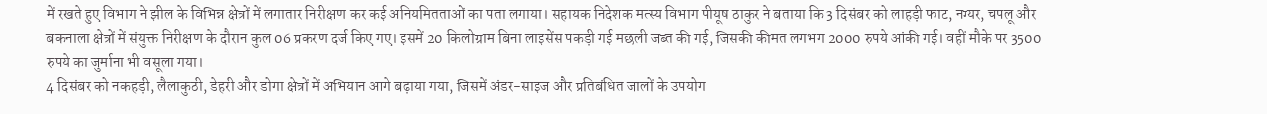में रखते हुए विभाग ने झील के विभिन्न क्षेत्रों में लगातार निरीक्षण कर कई अनियमितताओं का पता लगाया। सहायक निदेशक मत्स्य विभाग पीयूष ठाकुर ने बताया कि 3 दिसंबर को लाहड़ी फाट, नग्यर, चपलू और बकनाला क्षेत्रों में संयुक्त निरीक्षण के दौरान कुल 06 प्रकरण दर्ज किए गए। इसमें 20 किलोग्राम बिना लाइसेंस पकड़ी गई मछली जब्त की गई, जिसकी कीमत लगभग 2000 रुपये आंकी गई। वहीं मौके पर 3500 रुपये का जुर्माना भी वसूला गया।
4 दिसंबर को नकहड़ी, लैलाकुठी, डेहरी और डोगा क्षेत्रों में अभियान आगे बढ़ाया गया, जिसमें अंडर-साइज और प्रतिबंधित जालों के उपयोग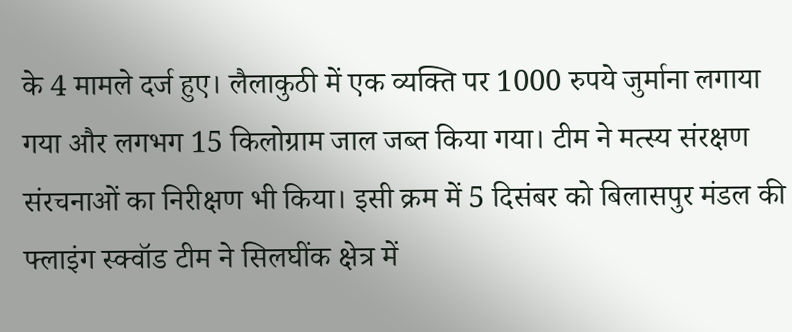के 4 मामले दर्ज हुए। लैलाकुठी में एक व्यक्ति पर 1000 रुपये जुर्माना लगाया गया और लगभग 15 किलोग्राम जाल जब्त किया गया। टीम ने मत्स्य संरक्षण संरचनाओं का निरीक्षण भी किया। इसी क्रम में 5 दिसंबर को बिलासपुर मंडल की फ्लाइंग स्क्वॉड टीम ने सिलघींक क्षेत्र में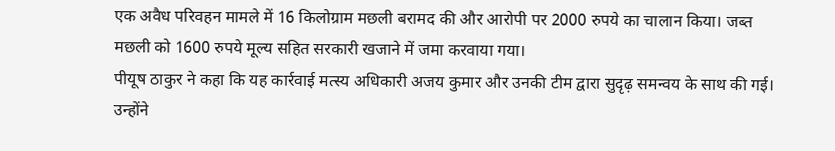एक अवैध परिवहन मामले में 16 किलोग्राम मछली बरामद की और आरोपी पर 2000 रुपये का चालान किया। जब्त मछली को 1600 रुपये मूल्य सहित सरकारी खजाने में जमा करवाया गया।
पीयूष ठाकुर ने कहा कि यह कार्रवाई मत्स्य अधिकारी अजय कुमार और उनकी टीम द्वारा सुदृढ़ समन्वय के साथ की गई। उन्होंने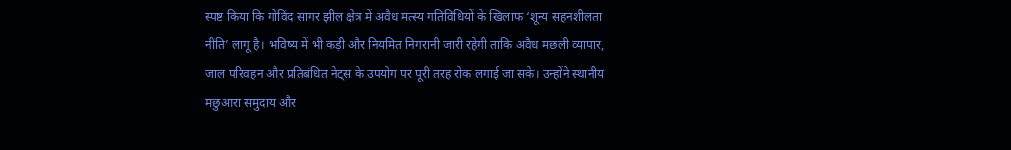स्पष्ट किया कि गोविंद सागर झील क्षेत्र में अवैध मत्स्य गतिविधियों के खिलाफ ‘शून्य सहनशीलता नीति’ लागू है। भविष्य में भी कड़ी और नियमित निगरानी जारी रहेगी ताकि अवैध मछली व्यापार, जाल परिवहन और प्रतिबंधित नेट्स के उपयोग पर पूरी तरह रोक लगाई जा सके। उन्होंने स्थानीय मछुआरा समुदाय और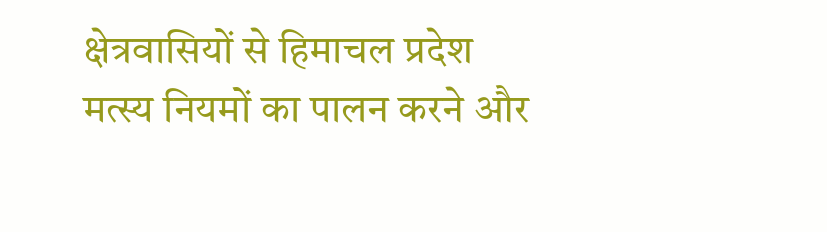क्षेत्रवासियों से हिमाचल प्रदेश मत्स्य नियमों का पालन करने और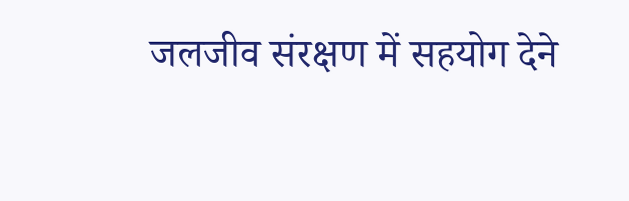जलजीव संरक्षण में सहयोग देने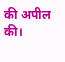की अपील की।